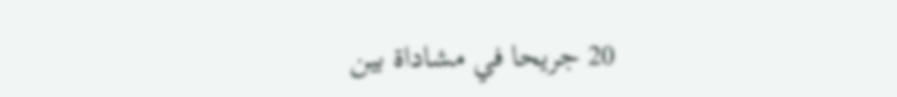20 جريحا في مشاداة بين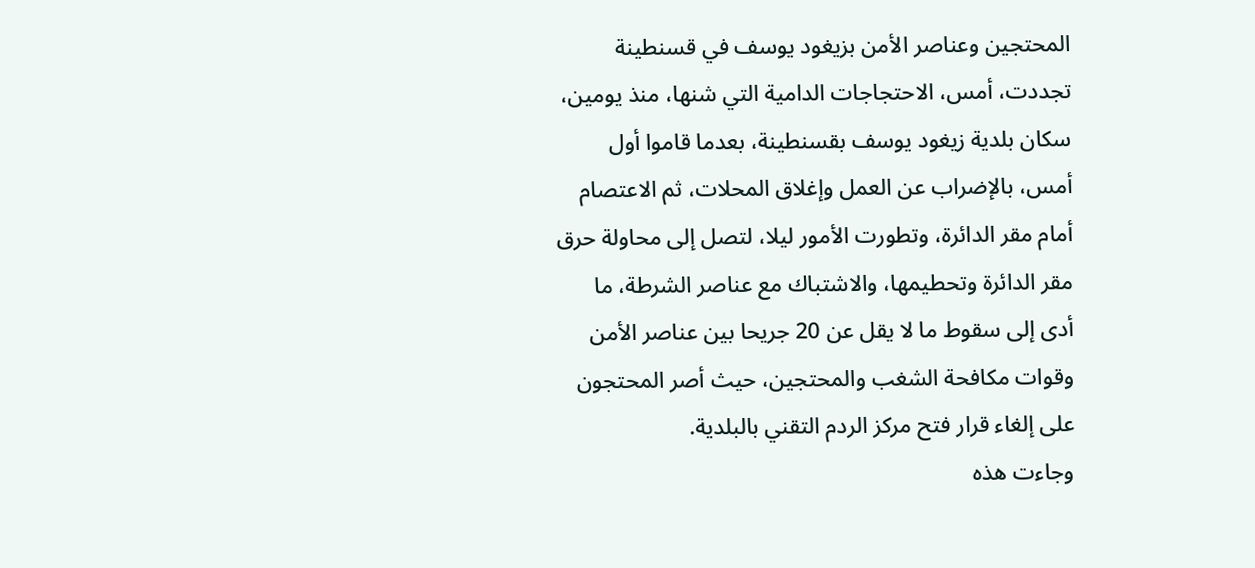المحتجين وعناصر الأمن بزيغود يوسف في قسنطينة
تجددت، أمس، الاحتجاجات الدامية التي شنها، منذ يومين، سكان بلدية زيغود يوسف بقسنطينة، بعدما قاموا أول أمس، بالإضراب عن العمل وإغلاق المحلات، ثم الاعتصام أمام مقر الدائرة، وتطورت الأمور ليلا، لتصل إلى محاولة حرق مقر الدائرة وتحطيمها، والاشتباك مع عناصر الشرطة، ما أدى إلى سقوط ما لا يقل عن 20 جريحا بين عناصر الأمن وقوات مكافحة الشغب والمحتجين، حيث أصر المحتجون على إلغاء قرار فتح مركز الردم التقني بالبلدية.
وجاءت هذه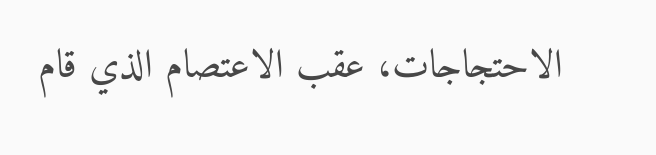الاحتجاجات، عقب الاعتصام الذي قام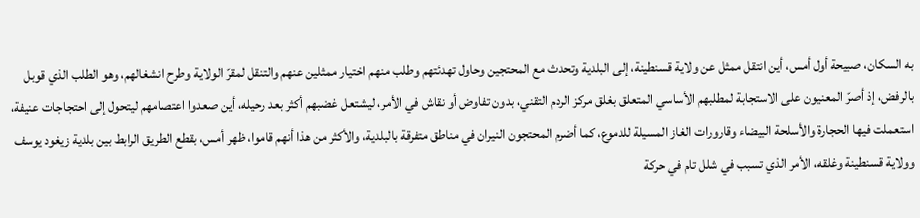به السكان، صبيحة أول أمس، أين انتقل ممثل عن ولاية قسنطينة، إلى البلدية وتحدث مع المحتجين وحاول تهدئتهم وطلب منهم اختيار ممثلين عنهم والتنقل لمقرّ الولاية وطرح انشغالهم، وهو الطلب الذي قوبل بالرفض، إذ أصرّ المعنيون على الاستجابة لمطلبهم الأساسي المتعلق بغلق مركز الردم التقني، بدون تفاوض أو نقاش في الأمر، ليشتعل غضبهم أكثر بعد رحيله، أين صعدوا اعتصامهم ليتحول إلى احتجاجات عنيفة، استعملت فيها الحجارة والأسلحة البيضاء وقارورات الغاز المسيلة للدموع، كما أضرم المحتجون النيران في مناطق متفرقة بالبلدية، والأكثر من هذا أنهم قاموا، ظهر أمس، بقطع الطريق الرابط بين بلدية زيغود يوسف وولاية قسنطينة وغلقه، الأمر الذي تسبب في شلل تام في حركة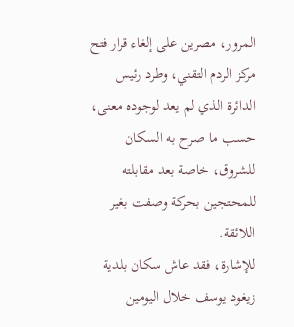المرور، مصرين على إلغاء قرار فتح مركز الردم التقني، وطرد رئيس الدائرة الذي لم يعد لوجوده معنى، حسب ما صرح به السكان للشروق، خاصة بعد مقابلته للمحتجين بحركة وصفت بغير اللائقة.
للإشارة، فقد عاش سكان بلدية زيغود يوسف خلال اليومين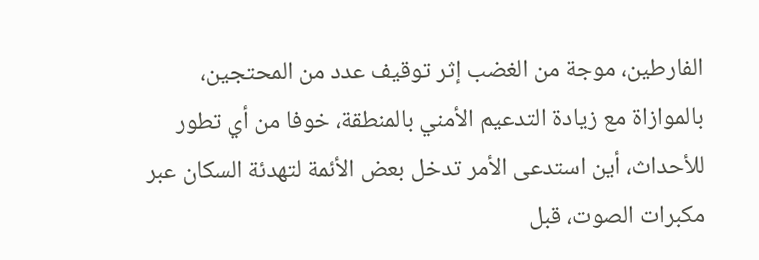الفارطين، موجة من الغضب إثر توقيف عدد من المحتجين، بالموازاة مع زيادة التدعيم الأمني بالمنطقة، خوفا من أي تطور للأحداث، أين استدعى الأمر تدخل بعض الأئمة لتهدئة السكان عبر مكبرات الصوت، قبل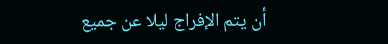أن يتم الإفراج ليلا عن جميع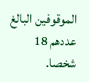الموقوفين البالغ عددهم 18 شخصا.